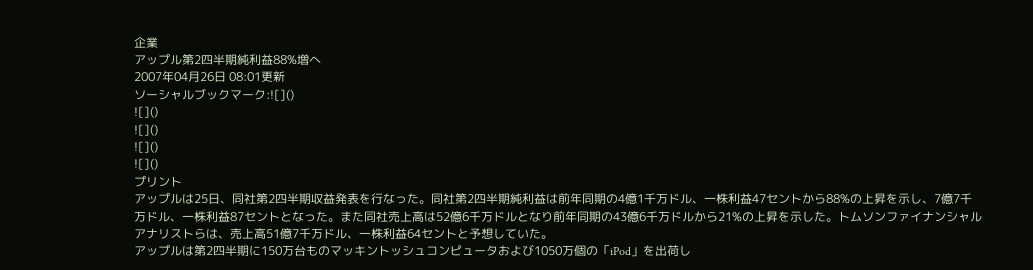企業
アップル第2四半期純利益88%増へ
2007年04月26日 08:01更新
ソーシャルブックマーク:![]()
![]()
![]()
![]()
![]()
プリント
アップルは25日、同社第2四半期収益発表を行なった。同社第2四半期純利益は前年同期の4億1千万ドル、一株利益47セントから88%の上昇を示し、7億7千万ドル、一株利益87セントとなった。また同社売上高は52億6千万ドルとなり前年同期の43億6千万ドルから21%の上昇を示した。トムソンファイナンシャルアナリストらは、売上高51億7千万ドル、一株利益64セントと予想していた。
アップルは第2四半期に150万台ものマッキントッシュコンピュータおよび1050万個の「iPod」を出荷し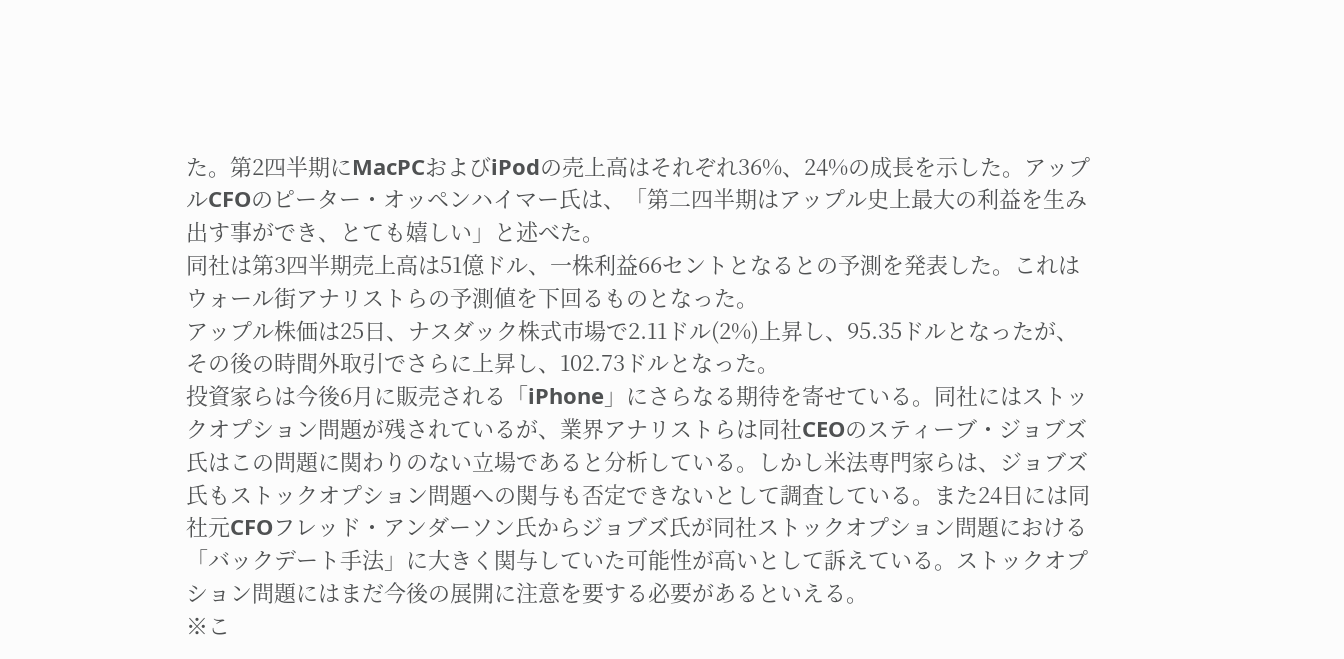た。第2四半期にMacPCおよびiPodの売上高はそれぞれ36%、24%の成長を示した。アップルCFOのピーター・オッペンハイマー氏は、「第二四半期はアップル史上最大の利益を生み出す事ができ、とても嬉しい」と述べた。
同社は第3四半期売上高は51億ドル、一株利益66セントとなるとの予測を発表した。これはウォール街アナリストらの予測値を下回るものとなった。
アップル株価は25日、ナスダック株式市場で2.11ドル(2%)上昇し、95.35ドルとなったが、その後の時間外取引でさらに上昇し、102.73ドルとなった。
投資家らは今後6月に販売される「iPhone」にさらなる期待を寄せている。同社にはストックオプション問題が残されているが、業界アナリストらは同社CEOのスティーブ・ジョブズ氏はこの問題に関わりのない立場であると分析している。しかし米法専門家らは、ジョブズ氏もストックオプション問題への関与も否定できないとして調査している。また24日には同社元CFOフレッド・アンダーソン氏からジョブズ氏が同社ストックオプション問題における「バックデート手法」に大きく関与していた可能性が高いとして訴えている。ストックオプション問題にはまだ今後の展開に注意を要する必要があるといえる。
※こ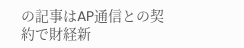の記事はAP通信との契約で財経新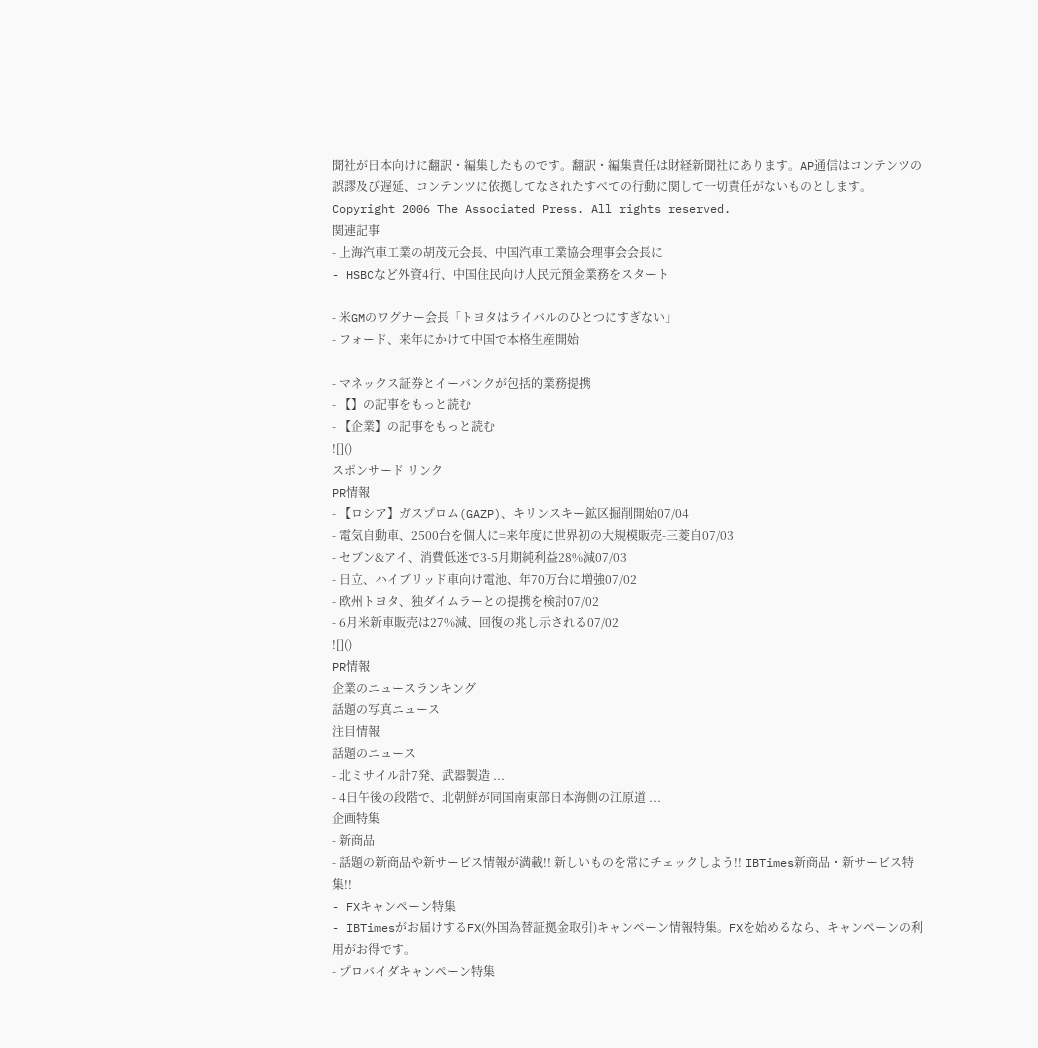聞社が日本向けに翻訳・編集したものです。翻訳・編集責任は財経新聞社にあります。AP通信はコンテンツの誤謬及び遅延、コンテンツに依拠してなされたすべての行動に関して一切責任がないものとします。Copyright 2006 The Associated Press. All rights reserved.
関連記事
- 上海汽車工業の胡茂元会長、中国汽車工業協会理事会会長に
- HSBCなど外資4行、中国住民向け人民元預金業務をスタート

- 米GMのワグナー会長「トヨタはライバルのひとつにすぎない」
- フォード、来年にかけて中国で本格生産開始

- マネックス証券とイーバンクが包括的業務提携
- 【】の記事をもっと読む
- 【企業】の記事をもっと読む
![]()
スポンサード リンク
PR情報
- 【ロシア】ガスプロム(GAZP)、キリンスキー鉱区掘削開始07/04
- 電気自動車、2500台を個人に=来年度に世界初の大規模販売-三菱自07/03
- セブン&アイ、消費低迷で3-5月期純利益28%減07/03
- 日立、ハイブリッド車向け電池、年70万台に増強07/02
- 欧州トヨタ、独ダイムラーとの提携を検討07/02
- 6月米新車販売は27%減、回復の兆し示される07/02
![]()
PR情報
企業のニュースランキング
話題の写真ニュース
注目情報
話題のニュース
- 北ミサイル計7発、武器製造 ...
- 4日午後の段階で、北朝鮮が同国南東部日本海側の江原道 ...
企画特集
- 新商品
- 話題の新商品や新サービス情報が満載!! 新しいものを常にチェックしよう!! IBTimes新商品・新サービス特集!!
- FXキャンペーン特集
- IBTimesがお届けするFX(外国為替証拠金取引)キャンペーン情報特集。FXを始めるなら、キャンペーンの利用がお得です。
- プロバイダキャンペーン特集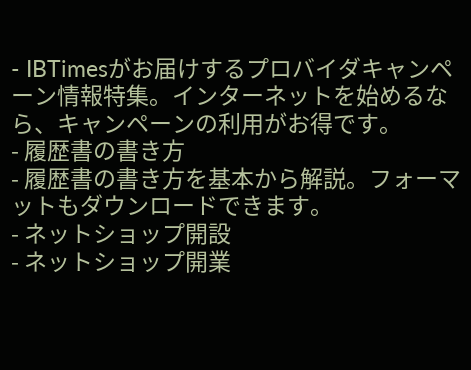- IBTimesがお届けするプロバイダキャンペーン情報特集。インターネットを始めるなら、キャンペーンの利用がお得です。
- 履歴書の書き方
- 履歴書の書き方を基本から解説。フォーマットもダウンロードできます。
- ネットショップ開設
- ネットショップ開業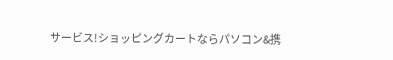サービス!ショッピングカートならパソコン&携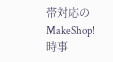帯対応のMakeShop!
時事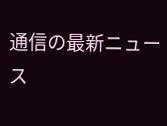通信の最新ニュース